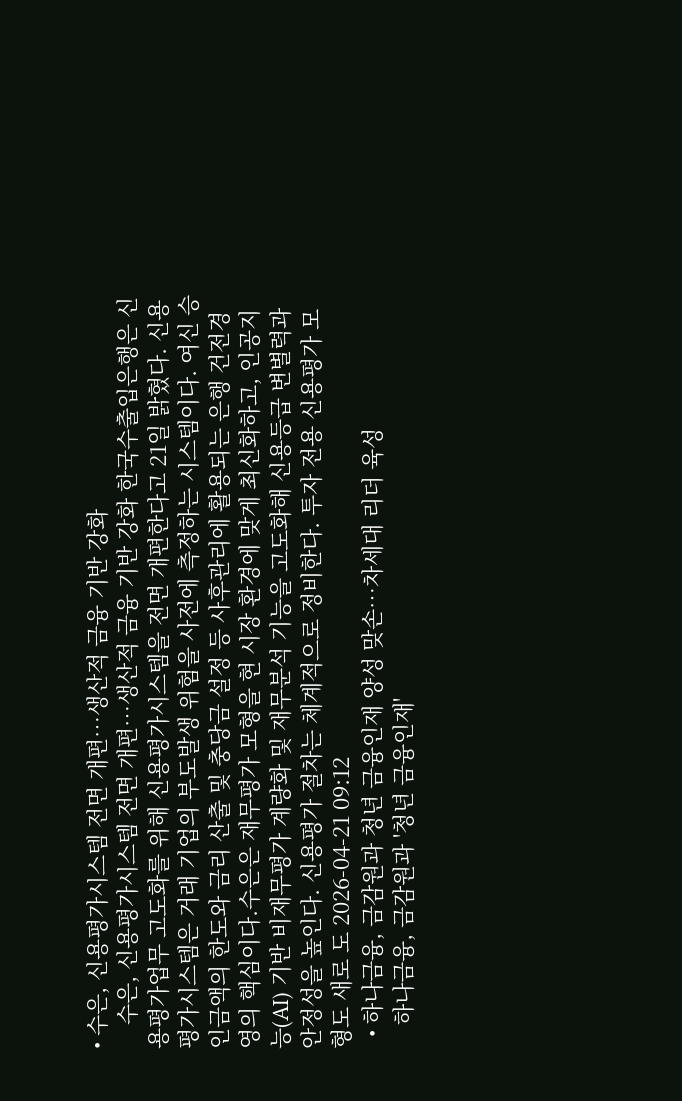• 수은, 신용평가시스템 전면 개편…생산적 금융 기반 강화
    수은, 신용평가시스템 전면 개편…생산적 금융 기반 강화 한국수출입은행은 신용평가업무 고도화를 위해 신용평가시스템을 전면 개편한다고 21일 밝혔다. 신용평가시스템은 거래 기업의 부도발생 위험을 사전에 측정하는 시스템이다. 여신 승인금액의 한도와 금리 산출 및 충당금 설정 등 사후관리에 활용되는 은행 건전경영의 핵심이다.수은은 재무평가 모형을 현 시장 환경에 맞게 최신화하고, 인공지능(AI) 기반 비재무평가 계량화 및 재무분석 기능을 고도화해 신용등급 변별력과 안정성을 높인다. 신용평가 절차는 체계적으로 정비한다. 투자 전용 신용평가 모형도 새로 도 2026-04-21 09:12
  • 하나금융, 금감원과 청년 금융인재 양성 맞손…차세대 리더 육성
    하나금융, 금감원과 '청년 금융인재'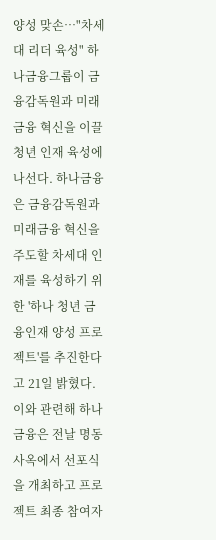양성 맞손…"차세대 리더 육성" 하나금융그룹이 금융감독원과 미래 금융 혁신을 이끌 청년 인재 육성에 나선다. 하나금융은 금융감독원과 미래금융 혁신을 주도할 차세대 인재를 육성하기 위한 '하나 청년 금융인재 양성 프로젝트'를 추진한다고 21일 밝혔다. 이와 관련해 하나금융은 전날 명동사옥에서 선포식을 개최하고 프로젝트 최종 참여자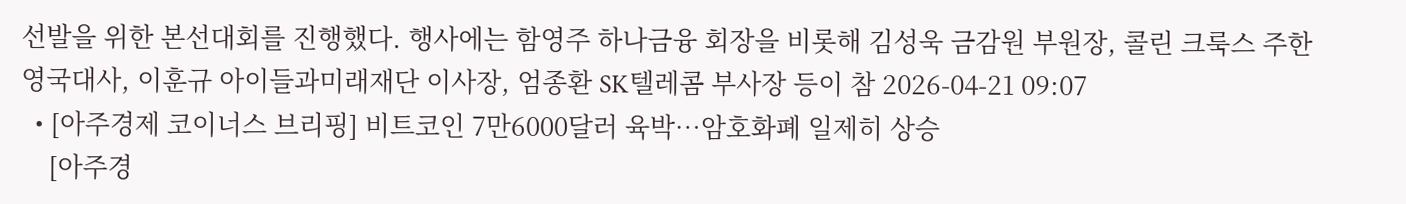선발을 위한 본선대회를 진행했다. 행사에는 함영주 하나금융 회장을 비롯해 김성욱 금감원 부원장, 콜린 크룩스 주한영국대사, 이훈규 아이들과미래재단 이사장, 엄종환 SK텔레콤 부사장 등이 참 2026-04-21 09:07
  • [아주경제 코이너스 브리핑] 비트코인 7만6000달러 육박…암호화폐 일제히 상승
    [아주경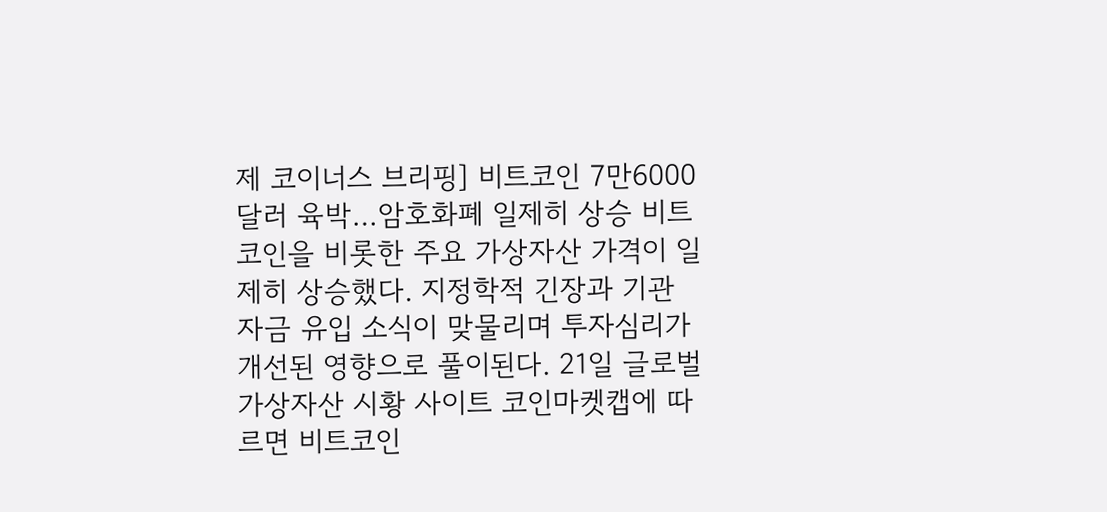제 코이너스 브리핑] 비트코인 7만6000달러 육박…암호화폐 일제히 상승 비트코인을 비롯한 주요 가상자산 가격이 일제히 상승했다. 지정학적 긴장과 기관 자금 유입 소식이 맞물리며 투자심리가 개선된 영향으로 풀이된다. 21일 글로벌 가상자산 시황 사이트 코인마켓캡에 따르면 비트코인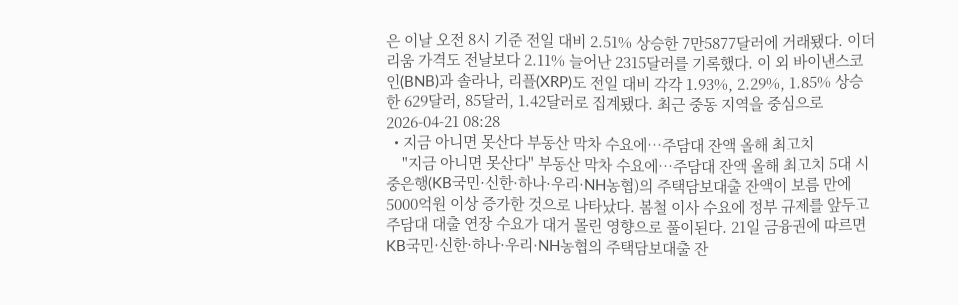은 이날 오전 8시 기준 전일 대비 2.51% 상승한 7만5877달러에 거래됐다. 이더리움 가격도 전날보다 2.11% 늘어난 2315달러를 기록했다. 이 외 바이낸스코인(BNB)과 솔라나, 리플(XRP)도 전일 대비 각각 1.93%, 2.29%, 1.85% 상승한 629달러, 85달러, 1.42달러로 집계됐다. 최근 중동 지역을 중심으로 2026-04-21 08:28
  • 지금 아니면 못산다 부동산 막차 수요에…주담대 잔액 올해 최고치
    "지금 아니면 못산다" 부동산 막차 수요에…주담대 잔액 올해 최고치 5대 시중은행(KB국민·신한·하나·우리·NH농협)의 주택담보대출 잔액이 보름 만에 5000억원 이상 증가한 것으로 나타났다. 봄철 이사 수요에 정부 규제를 앞두고 주담대 대출 연장 수요가 대거 몰린 영향으로 풀이된다. 21일 금융권에 따르면 KB국민·신한·하나·우리·NH농협의 주택담보대출 잔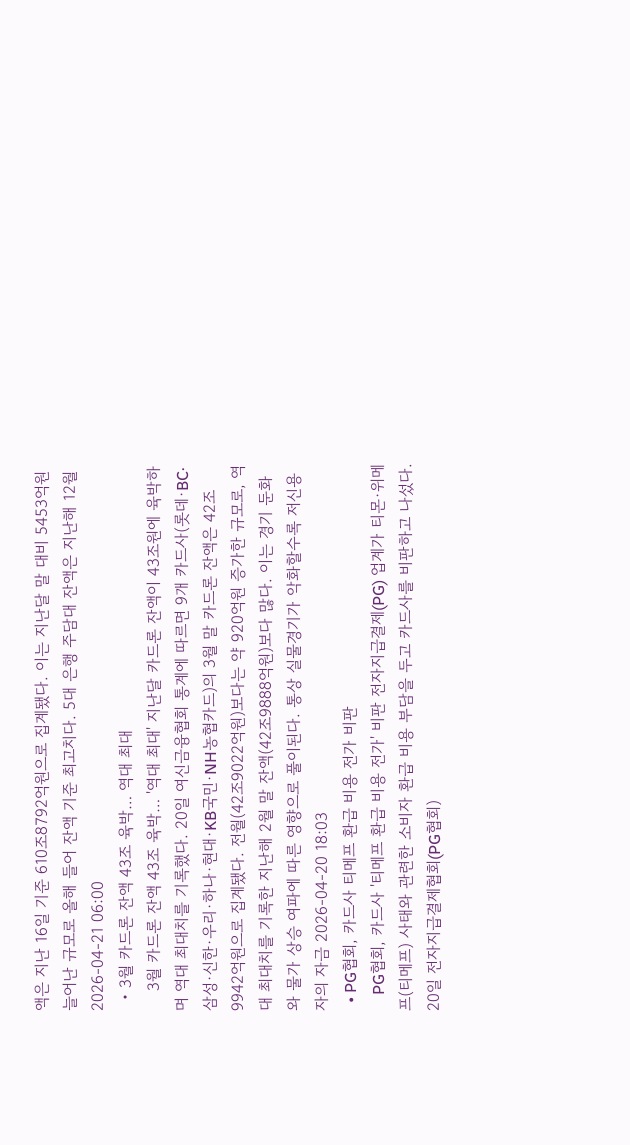액은 지난 16일 기준 610조8792억원으로 집계됐다. 이는 지난달 말 대비 5453억원 늘어난 규모로 올해 들어 잔액 기준 최고치다. 5대 은행 주담대 잔액은 지난해 12월 2026-04-21 06:00
  • 3월 카드론 잔액 43조 육박… 역대 최대
    3월 카드론 잔액 43조 육박… '역대 최대' 지난달 카드론 잔액이 43조원에 육박하며 역대 최대치를 기록했다. 20일 여신금융협회 통계에 따르면 9개 카드사(롯데·BC·삼성·신한·우리·하나·현대·KB국민·NH농협카드)의 3월 말 카드론 잔액은 42조9942억원으로 집계됐다. 전월(42조9022억원)보다는 약 920억원 증가한 규모로, 역대 최대치를 기록한 지난해 2월 말 잔액(42조9888억원)보다 많다. 이는 경기 둔화와 물가 상승 여파에 따른 영향으로 풀이된다. 통상 실물경기가 악화할수록 저신용자의 자금 2026-04-20 18:03
  • PG협회, 카드사 티메프 환급 비용 전가 비판
    PG협회, 카드사 '티메프 환급 비용 전가' 비판 전자지급결제(PG) 업계가 티몬·위메프(티메프) 사태와 관련한 소비자 환급 비용 부담을 두고 카드사를 비판하고 나섰다. 20일 전자지급결제협회(PG협회)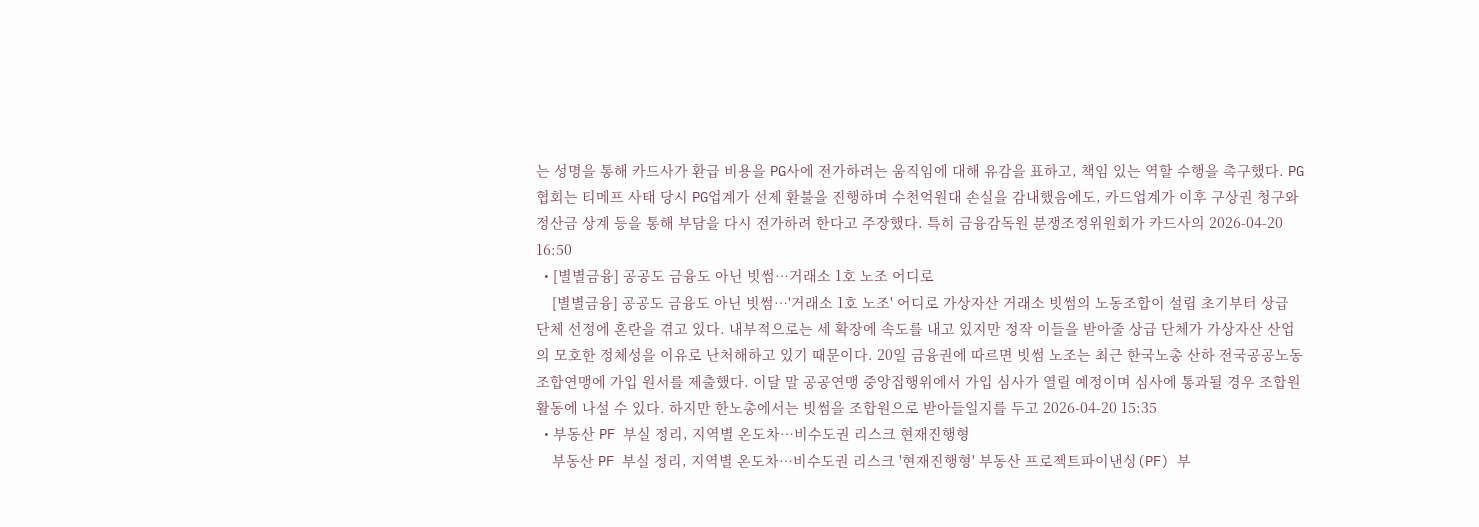는 성명을 통해 카드사가 환급 비용을 PG사에 전가하려는 움직임에 대해 유감을 표하고, 책임 있는 역할 수행을 촉구했다. PG협회는 티메프 사태 당시 PG업계가 선제 환불을 진행하며 수천억원대 손실을 감내했음에도, 카드업계가 이후 구상권 청구와 정산금 상계 등을 통해 부담을 다시 전가하려 한다고 주장했다. 특히 금융감독원 분쟁조정위원회가 카드사의 2026-04-20 16:50
  • [별별금융] 공공도 금융도 아닌 빗썸…거래소 1호 노조 어디로
    [별별금융] 공공도 금융도 아닌 빗썸…'거래소 1호 노조' 어디로 가상자산 거래소 빗썸의 노동조합이 설립 초기부터 상급 단체 선정에 혼란을 겪고 있다. 내부적으로는 세 확장에 속도를 내고 있지만 정작 이들을 받아줄 상급 단체가 가상자산 산업의 모호한 정체성을 이유로 난처해하고 있기 때문이다. 20일 금융권에 따르면 빗썸 노조는 최근 한국노총 산하 전국공공노동조합연맹에 가입 원서를 제출했다. 이달 말 공공연맹 중앙집행위에서 가입 심사가 열릴 예정이며 심사에 통과될 경우 조합원 활동에 나설 수 있다. 하지만 한노총에서는 빗썸을 조합원으로 받아들일지를 두고 2026-04-20 15:35
  • 부동산 PF 부실 정리, 지역별 온도차…비수도권 리스크 현재진행형
    부동산 PF 부실 정리, 지역별 온도차…비수도권 리스크 '현재진행형' 부동산 프로젝트파이낸싱(PF) 부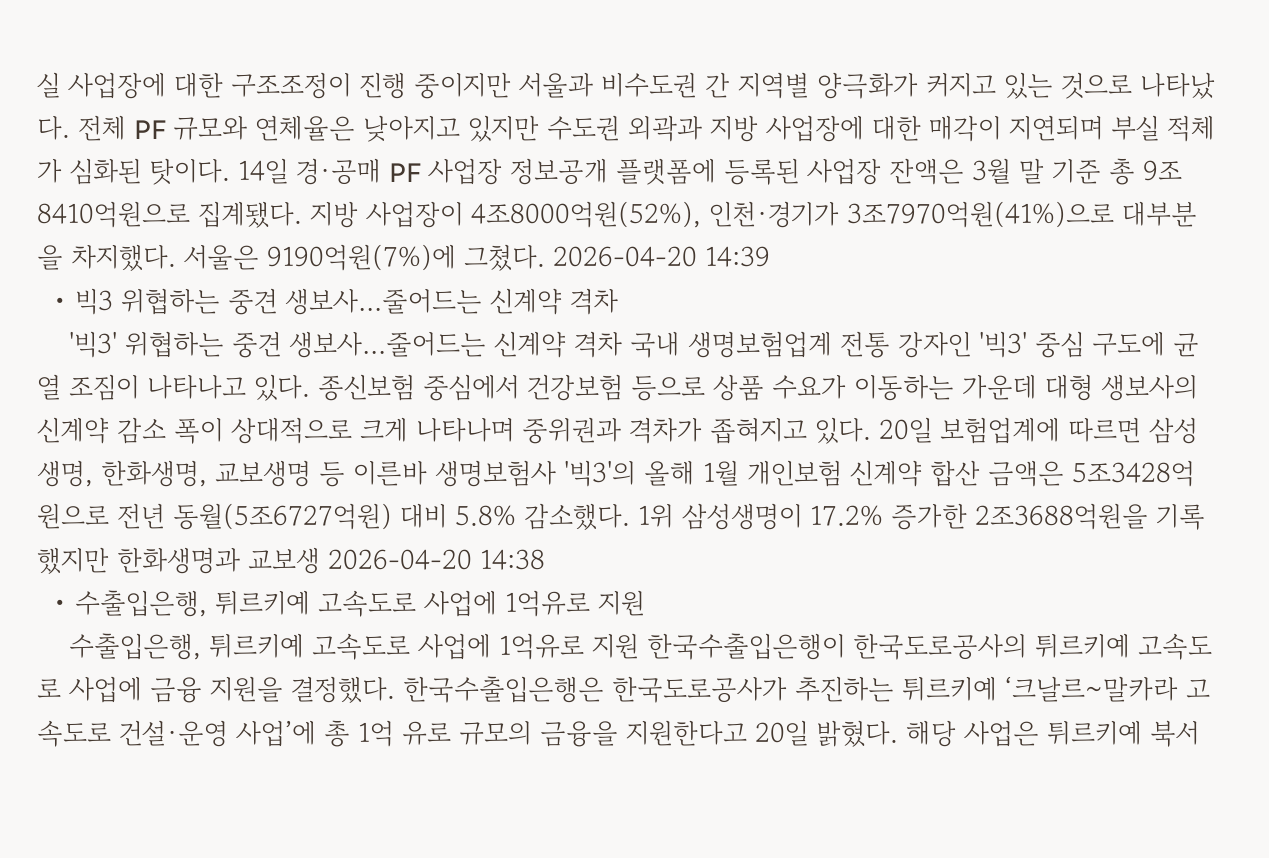실 사업장에 대한 구조조정이 진행 중이지만 서울과 비수도권 간 지역별 양극화가 커지고 있는 것으로 나타났다. 전체 PF 규모와 연체율은 낮아지고 있지만 수도권 외곽과 지방 사업장에 대한 매각이 지연되며 부실 적체가 심화된 탓이다. 14일 경·공매 PF 사업장 정보공개 플랫폼에 등록된 사업장 잔액은 3월 말 기준 총 9조8410억원으로 집계됐다. 지방 사업장이 4조8000억원(52%), 인천·경기가 3조7970억원(41%)으로 대부분을 차지했다. 서울은 9190억원(7%)에 그쳤다. 2026-04-20 14:39
  • 빅3 위협하는 중견 생보사…줄어드는 신계약 격차
    '빅3' 위협하는 중견 생보사…줄어드는 신계약 격차 국내 생명보험업계 전통 강자인 '빅3' 중심 구도에 균열 조짐이 나타나고 있다. 종신보험 중심에서 건강보험 등으로 상품 수요가 이동하는 가운데 대형 생보사의 신계약 감소 폭이 상대적으로 크게 나타나며 중위권과 격차가 좁혀지고 있다. 20일 보험업계에 따르면 삼성생명, 한화생명, 교보생명 등 이른바 생명보험사 '빅3'의 올해 1월 개인보험 신계약 합산 금액은 5조3428억원으로 전년 동월(5조6727억원) 대비 5.8% 감소했다. 1위 삼성생명이 17.2% 증가한 2조3688억원을 기록했지만 한화생명과 교보생 2026-04-20 14:38
  • 수출입은행, 튀르키예 고속도로 사업에 1억유로 지원
    수출입은행, 튀르키예 고속도로 사업에 1억유로 지원 한국수출입은행이 한국도로공사의 튀르키예 고속도로 사업에 금융 지원을 결정했다. 한국수출입은행은 한국도로공사가 추진하는 튀르키예 ‘크날르~말카라 고속도로 건설·운영 사업’에 총 1억 유로 규모의 금융을 지원한다고 20일 밝혔다. 해당 사업은 튀르키예 북서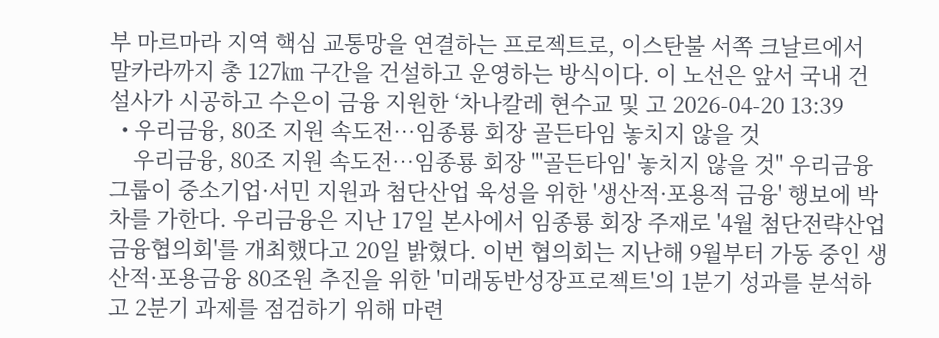부 마르마라 지역 핵심 교통망을 연결하는 프로젝트로, 이스탄불 서쪽 크날르에서 말카라까지 총 127㎞ 구간을 건설하고 운영하는 방식이다. 이 노선은 앞서 국내 건설사가 시공하고 수은이 금융 지원한 ‘차나칼레 현수교 및 고 2026-04-20 13:39
  • 우리금융, 80조 지원 속도전…임종룡 회장 골든타임 놓치지 않을 것
    우리금융, 80조 지원 속도전…임종룡 회장 "'골든타임' 놓치지 않을 것" 우리금융그룹이 중소기업·서민 지원과 첨단산업 육성을 위한 '생산적·포용적 금융' 행보에 박차를 가한다. 우리금융은 지난 17일 본사에서 임종룡 회장 주재로 '4월 첨단전략산업금융협의회'를 개최했다고 20일 밝혔다. 이번 협의회는 지난해 9월부터 가동 중인 생산적·포용금융 80조원 추진을 위한 '미래동반성장프로젝트'의 1분기 성과를 분석하고 2분기 과제를 점검하기 위해 마련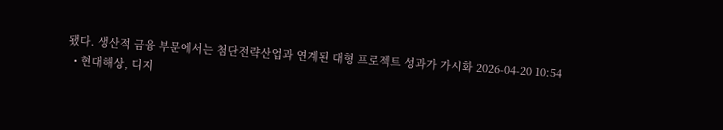됐다. 생산적 금융 부문에서는 첨단전략산업과 연계된 대형 프로젝트 성과가 가시화 2026-04-20 10:54
  • 현대해상, 디지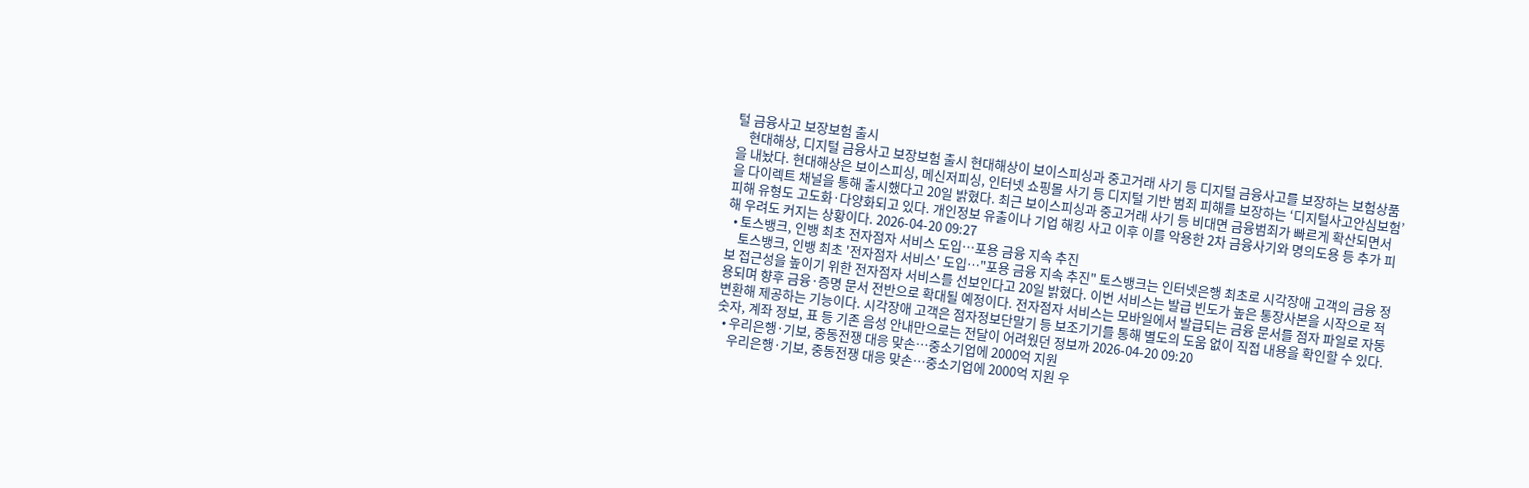털 금융사고 보장보험 출시
    현대해상, 디지털 금융사고 보장보험 출시 현대해상이 보이스피싱과 중고거래 사기 등 디지털 금융사고를 보장하는 보험상품을 내놨다. 현대해상은 보이스피싱, 메신저피싱, 인터넷 쇼핑몰 사기 등 디지털 기반 범죄 피해를 보장하는 ‘디지털사고안심보험’을 다이렉트 채널을 통해 출시했다고 20일 밝혔다. 최근 보이스피싱과 중고거래 사기 등 비대면 금융범죄가 빠르게 확산되면서 피해 유형도 고도화·다양화되고 있다. 개인정보 유출이나 기업 해킹 사고 이후 이를 악용한 2차 금융사기와 명의도용 등 추가 피해 우려도 커지는 상황이다. 2026-04-20 09:27
  • 토스뱅크, 인뱅 최초 전자점자 서비스 도입…포용 금융 지속 추진
    토스뱅크, 인뱅 최초 '전자점자 서비스' 도입…"포용 금융 지속 추진" 토스뱅크는 인터넷은행 최초로 시각장애 고객의 금융 정보 접근성을 높이기 위한 전자점자 서비스를 선보인다고 20일 밝혔다. 이번 서비스는 발급 빈도가 높은 통장사본을 시작으로 적용되며 향후 금융·증명 문서 전반으로 확대될 예정이다. 전자점자 서비스는 모바일에서 발급되는 금융 문서를 점자 파일로 자동 변환해 제공하는 기능이다. 시각장애 고객은 점자정보단말기 등 보조기기를 통해 별도의 도움 없이 직접 내용을 확인할 수 있다. 숫자, 계좌 정보, 표 등 기존 음성 안내만으로는 전달이 어려웠던 정보까 2026-04-20 09:20
  • 우리은행·기보, 중동전쟁 대응 맞손…중소기업에 2000억 지원
    우리은행·기보, 중동전쟁 대응 맞손…중소기업에 2000억 지원 우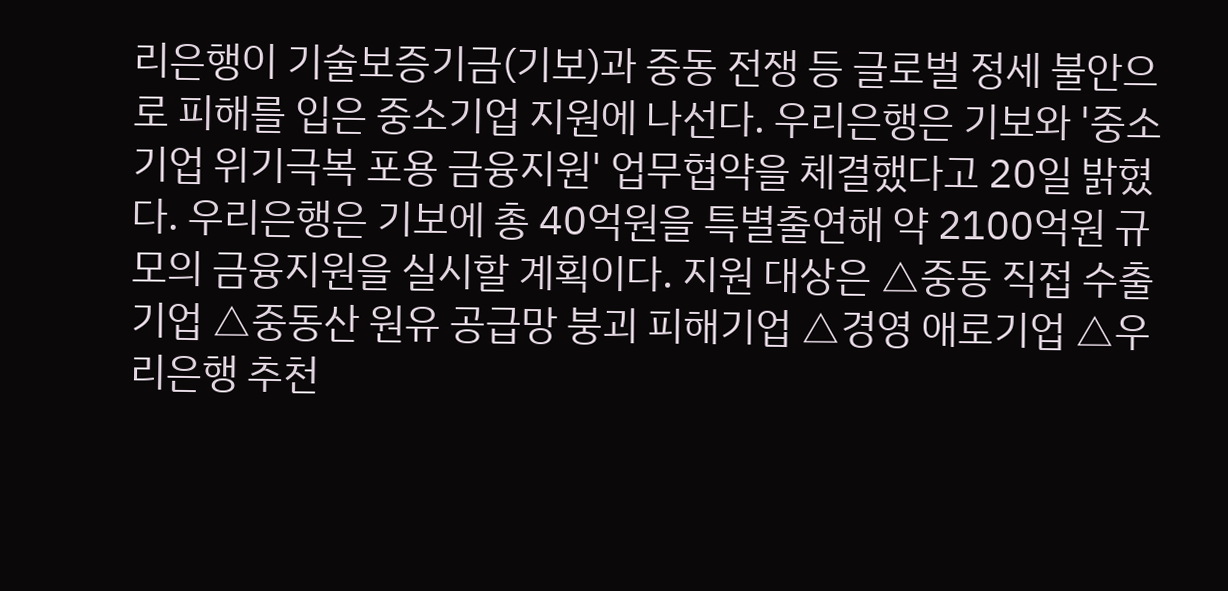리은행이 기술보증기금(기보)과 중동 전쟁 등 글로벌 정세 불안으로 피해를 입은 중소기업 지원에 나선다. 우리은행은 기보와 '중소기업 위기극복 포용 금융지원' 업무협약을 체결했다고 20일 밝혔다. 우리은행은 기보에 총 40억원을 특별출연해 약 2100억원 규모의 금융지원을 실시할 계획이다. 지원 대상은 △중동 직접 수출기업 △중동산 원유 공급망 붕괴 피해기업 △경영 애로기업 △우리은행 추천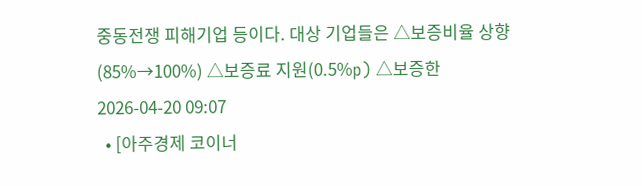중동전쟁 피해기업 등이다. 대상 기업들은 △보증비율 상향(85%→100%) △보증료 지원(0.5%p) △보증한 2026-04-20 09:07
  • [아주경제 코이너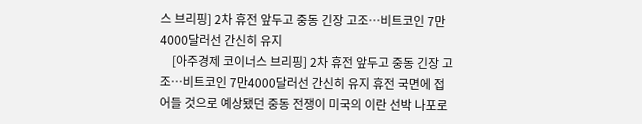스 브리핑] 2차 휴전 앞두고 중동 긴장 고조…비트코인 7만4000달러선 간신히 유지
    [아주경제 코이너스 브리핑] 2차 휴전 앞두고 중동 긴장 고조…비트코인 7만4000달러선 간신히 유지 휴전 국면에 접어들 것으로 예상됐던 중동 전쟁이 미국의 이란 선박 나포로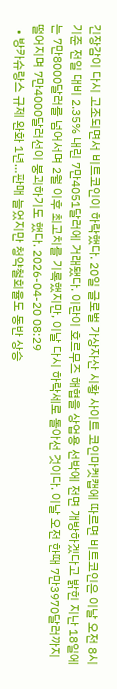긴장감이 다시 고조되면서 비트코인이 하락했다. 20일 글로벌 가상자산 시황 사이트 코인마켓캡에 따르면 비트코인은 이날 오전 8시 기준 전일 대비 2.35% 내린 7만4051달러에 거래됐다. 이란이 호르무즈 해협을 상업용 선박에 전면 개방하겠다고 밝힌 지난 18일에는 7만8000달러를 넘어서며 2월 이후 최고치를 기록했지만, 이날 다시 하락세로 돌아선 것이다. 이날 오전 한때 7만3970달러까지 떨어지며 7만4000달러선이 붕괴하기도 했다. 2026-04-20 08:29
  • 방카슈랑스 규제 완화 1년…판매 늘었지만 청약철회율도 동반 상승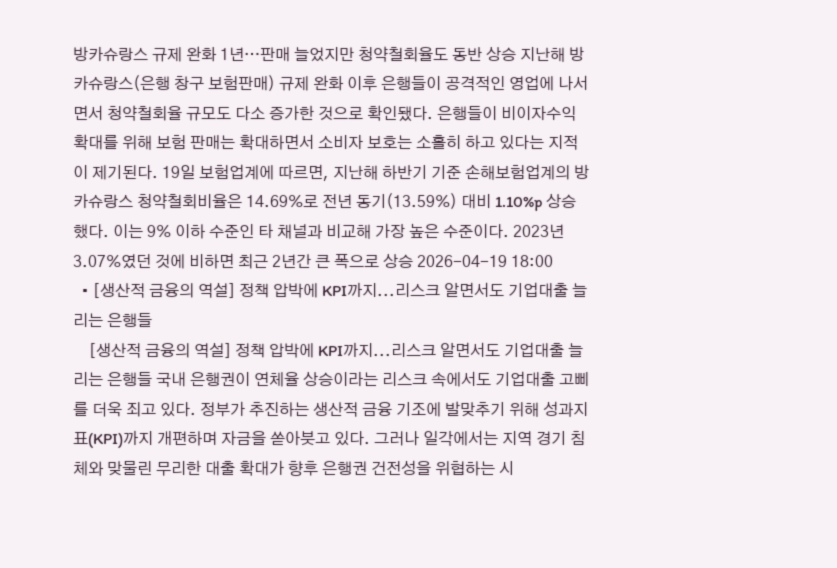방카슈랑스 규제 완화 1년…판매 늘었지만 청약철회율도 동반 상승 지난해 방카슈랑스(은행 창구 보험판매) 규제 완화 이후 은행들이 공격적인 영업에 나서면서 청약철회율 규모도 다소 증가한 것으로 확인됐다. 은행들이 비이자수익 확대를 위해 보험 판매는 확대하면서 소비자 보호는 소홀히 하고 있다는 지적이 제기된다. 19일 보험업계에 따르면, 지난해 하반기 기준 손해보험업계의 방카슈랑스 청약철회비율은 14.69%로 전년 동기(13.59%) 대비 1.10%p 상승했다. 이는 9% 이하 수준인 타 채널과 비교해 가장 높은 수준이다. 2023년 3.07%였던 것에 비하면 최근 2년간 큰 폭으로 상승 2026-04-19 18:00
  • [생산적 금융의 역설] 정책 압박에 KPI까지...리스크 알면서도 기업대출 늘리는 은행들
    [생산적 금융의 역설] 정책 압박에 KPI까지...리스크 알면서도 기업대출 늘리는 은행들 국내 은행권이 연체율 상승이라는 리스크 속에서도 기업대출 고삐를 더욱 죄고 있다. 정부가 추진하는 생산적 금융 기조에 발맞추기 위해 성과지표(KPI)까지 개편하며 자금을 쏟아붓고 있다. 그러나 일각에서는 지역 경기 침체와 맞물린 무리한 대출 확대가 향후 은행권 건전성을 위협하는 시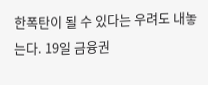한폭탄이 될 수 있다는 우려도 내놓는다. 19일 금융권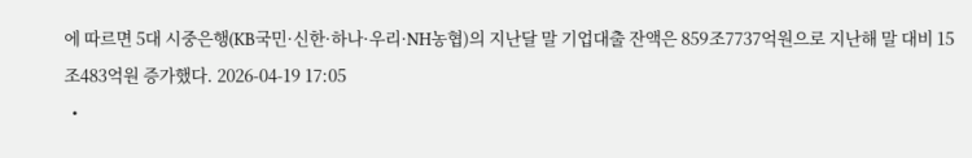에 따르면 5대 시중은행(KB국민·신한·하나·우리·NH농협)의 지난달 말 기업대출 잔액은 859조7737억원으로 지난해 말 대비 15조483억원 증가했다. 2026-04-19 17:05
  •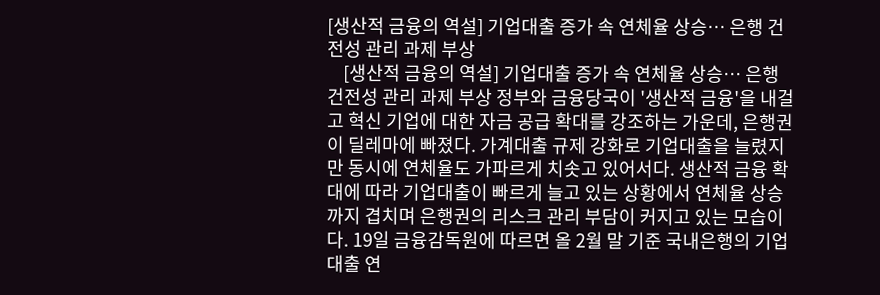[생산적 금융의 역설] 기업대출 증가 속 연체율 상승… 은행 건전성 관리 과제 부상
    [생산적 금융의 역설] 기업대출 증가 속 연체율 상승… 은행 건전성 관리 과제 부상 정부와 금융당국이 '생산적 금융'을 내걸고 혁신 기업에 대한 자금 공급 확대를 강조하는 가운데, 은행권이 딜레마에 빠졌다. 가계대출 규제 강화로 기업대출을 늘렸지만 동시에 연체율도 가파르게 치솟고 있어서다. 생산적 금융 확대에 따라 기업대출이 빠르게 늘고 있는 상황에서 연체율 상승까지 겹치며 은행권의 리스크 관리 부담이 커지고 있는 모습이다. 19일 금융감독원에 따르면 올 2월 말 기준 국내은행의 기업대출 연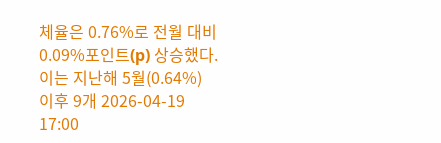체율은 0.76%로 전월 대비 0.09%포인트(p) 상승했다. 이는 지난해 5월(0.64%) 이후 9개 2026-04-19 17:00